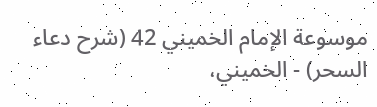موسوعة الإمام الخميني 42 (شرح دعاء السحر) - الخميني،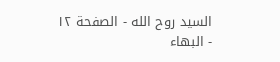السيد روح الله - الصفحة ١٢ - البهاء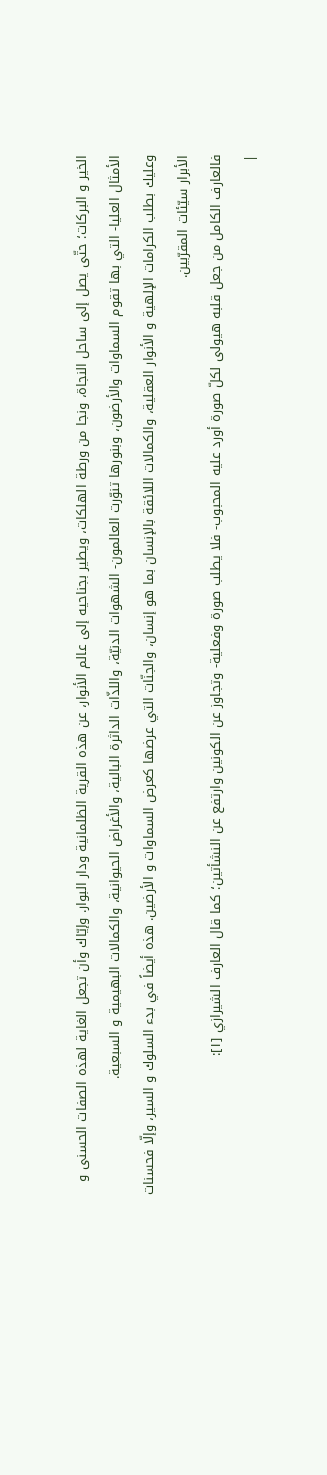الخير و البركات؛ حتّى يصل إلى ساحل النجاة، ونجا من ورطة الهلكات، ويطير بجناحيه إلى عالم الأنوار، عن هذه القرية الظلمانية ودار البوار. وإيّاك وأن تجعل الغاية لهذه الصفات الحسنى و الأمثال العليا- التي بها تقوم السماوات والأرضون، وبنورها تنوّرت العالمون- الشهوات الدنيّة، واللذّات الداثرة البالية، والأغراض الحيوانية، والكمالات البهيمية و السبعية.
وعليك بطلب الكرامات الإلهية و الأنوار العقلية، والكمالات اللائقة بالإنسان بما هو إنسان، والجنّات التي عرضها كعرض السماوات و الأرضين. هذه أيضاً في بدء السلوك و السير، وإلّا فحسنات الأبرار سيّئات المقرّبين.
فالعارف الكامل من جعل قلبه هيولى لكلّ صورة أورد عليه المحبوب- فلا يطلب صورة وفعلية- وتجاوز عن الكونين وارتفع عن النشأتين؛ كما قال العارف الشيرازي [١]:
|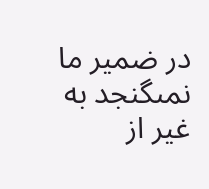در ضمير ما نمىگنجد به غير از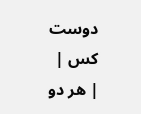دوست كس |
| هر دو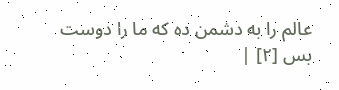عالم را به دشمن ده كه ما را دوست بس [٢] |